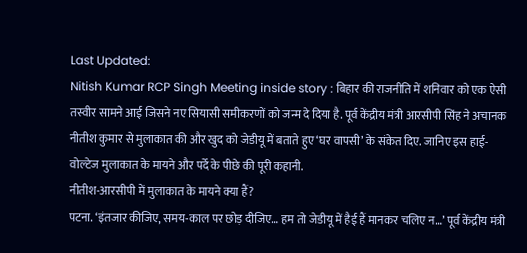Last Updated:
Nitish Kumar RCP Singh Meeting inside story : बिहार की राजनीति में शनिवार को एक ऐसी तस्वीर सामने आई जिसने नए सियासी समीकरणों को जन्म दे दिया है. पूर्व केंद्रीय मंत्री आरसीपी सिंह ने अचानक नीतीश कुमार से मुलाकात की और खुद को जेडीयू में बताते हुए ‘घर वापसी’ के संकेत दिए. जानिए इस हाई-वोल्टेज मुलाकात के मायने और पर्दे के पीछे की पूरी कहानी.
नीतीश-आरसीपी में मुलाकात के मायने क्या हैं?
पटना. ‘इंतजार कीजिए, समय-काल पर छोड़ दीजिए… हम तो जेडीयू में हैई हैं मानकर चलिए न…’ पूर्व केंद्रीय मंत्री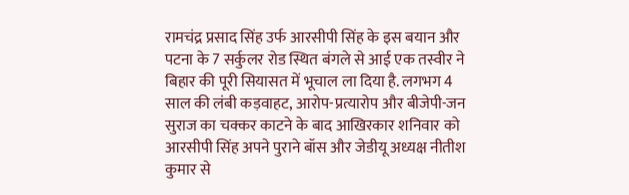रामचंद्र प्रसाद सिंह उर्फ आरसीपी सिंह के इस बयान और पटना के 7 सर्कुलर रोड स्थित बंगले से आई एक तस्वीर ने बिहार की पूरी सियासत में भूचाल ला दिया है. लगभग 4 साल की लंबी कड़वाहट, आरोप-प्रत्यारोप और बीजेपी-जन सुराज का चक्कर काटने के बाद आखिरकार शनिवार को आरसीपी सिंह अपने पुराने बॉस और जेडीयू अध्यक्ष नीतीश कुमार से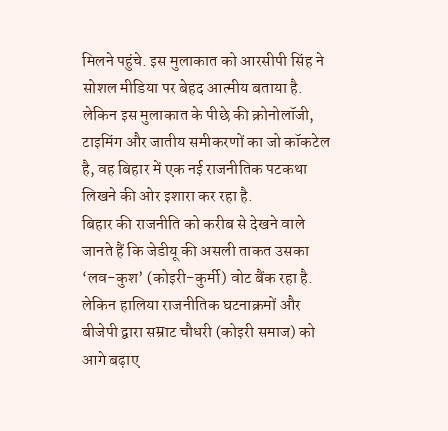मिलने पहुंचे. इस मुलाकात को आरसीपी सिंह ने सोशल मीडिया पर बेहद आत्मीय बताया है. लेकिन इस मुलाकात के पीछे की क्रोनोलॉजी, टाइमिंग और जातीय समीकरणों का जो कॉकटेल है, वह बिहार में एक नई राजनीतिक पटकथा लिखने की ओर इशारा कर रहा है.
बिहार की राजनीति को करीब से देखने वाले जानते हैं कि जेडीयू की असली ताकत उसका ‘लव-कुश’ (कोइरी-कुर्मी) वोट बैंक रहा है. लेकिन हालिया राजनीतिक घटनाक्रमों और बीजेपी द्वारा सम्राट चौधरी (कोइरी समाज) को आगे बढ़ाए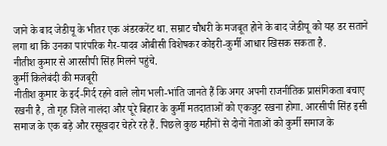जाने के बाद जेडीयू के भीतर एक अंडरकरेंट था. सम्राट चौधरी के मजबूत होने के बाद जेडीयू को यह डर सताने लगा था कि उनका पारंपरिक गैर-यादव ओबीसी विशेषकर कोइरी-कुर्मी आधार खिसक सकता है.
नीतीश कुमार से आरसीपी सिंह मिलने पहुंचे.
कुर्मी किलेबंदी की मजबूरी
नीतीश कुमार के इर्द-गिर्द रहने वाले लोग भली-भांति जानते हैं कि अगर अपनी राजनीतिक प्रासंगिकता बचाए रखनी है, तो गृह जिले नालंदा और पूरे बिहार के कुर्मी मतदाताओं को एकजुट रखना होगा. आरसीपी सिंह इसी समाज के एक बड़े और रसूखदार चेहरे रहे हैं. पिछले कुछ महीनों से दोनों नेताओं को कुर्मी समाज के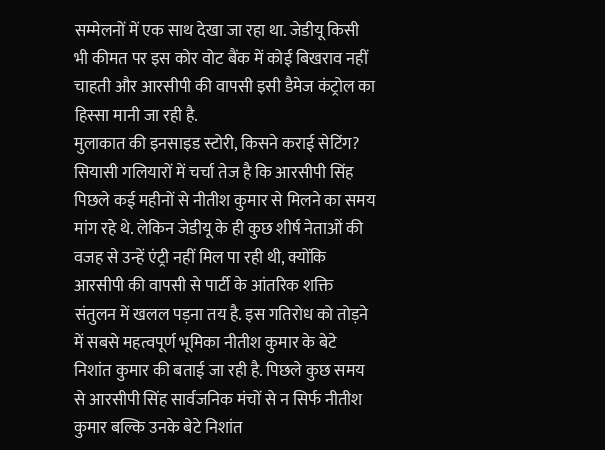सम्मेलनों में एक साथ देखा जा रहा था. जेडीयू किसी भी कीमत पर इस कोर वोट बैंक में कोई बिखराव नहीं चाहती और आरसीपी की वापसी इसी डैमेज कंट्रोल का हिस्सा मानी जा रही है.
मुलाकात की इनसाइड स्टोरी, किसने कराई सेटिंग?
सियासी गलियारों में चर्चा तेज है कि आरसीपी सिंह पिछले कई महीनों से नीतीश कुमार से मिलने का समय मांग रहे थे. लेकिन जेडीयू के ही कुछ शीर्ष नेताओं की वजह से उन्हें एंट्री नहीं मिल पा रही थी, क्योंकि आरसीपी की वापसी से पार्टी के आंतरिक शक्ति संतुलन में खलल पड़ना तय है. इस गतिरोध को तोड़ने में सबसे महत्वपूर्ण भूमिका नीतीश कुमार के बेटे निशांत कुमार की बताई जा रही है. पिछले कुछ समय से आरसीपी सिंह सार्वजनिक मंचों से न सिर्फ नीतीश कुमार बल्कि उनके बेटे निशांत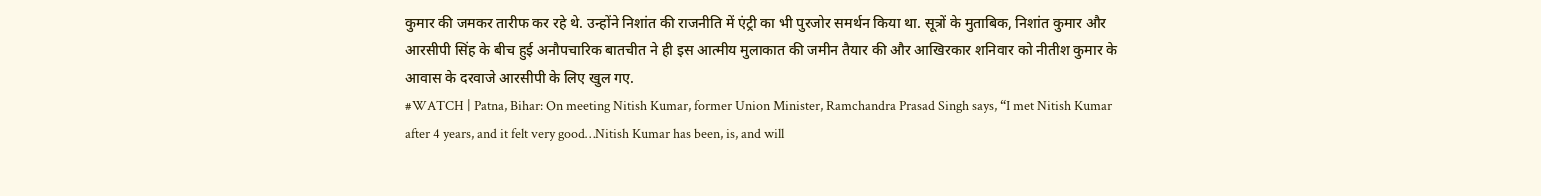कुमार की जमकर तारीफ कर रहे थे. उन्होंने निशांत की राजनीति में एंट्री का भी पुरजोर समर्थन किया था. सूत्रों के मुताबिक, निशांत कुमार और आरसीपी सिंह के बीच हुई अनौपचारिक बातचीत ने ही इस आत्मीय मुलाकात की जमीन तैयार की और आखिरकार शनिवार को नीतीश कुमार के आवास के दरवाजे आरसीपी के लिए खुल गए.
#WATCH | Patna, Bihar: On meeting Nitish Kumar, former Union Minister, Ramchandra Prasad Singh says, “I met Nitish Kumar after 4 years, and it felt very good…Nitish Kumar has been, is, and will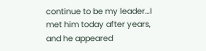continue to be my leader…I met him today after years, and he appeared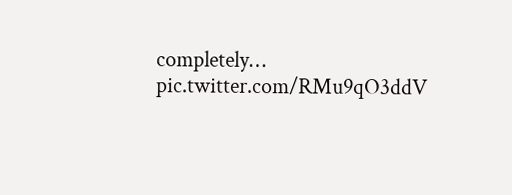completely… pic.twitter.com/RMu9qO3ddV